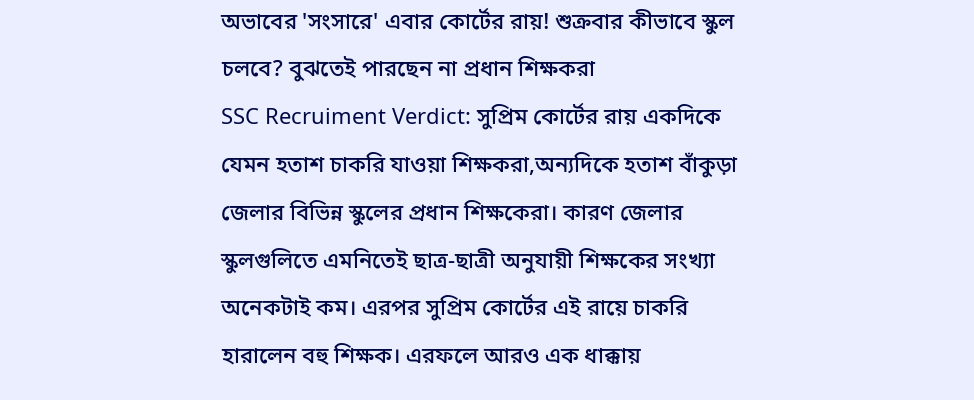অভাবের 'সংসারে' এবার কোর্টের রায়! শুক্রবার কীভাবে স্কুল চলবে? বুঝতেই পারছেন না প্রধান শিক্ষকরা
SSC Recruiment Verdict: সুপ্রিম কোর্টের রায় একদিকে যেমন হতাশ চাকরি যাওয়া শিক্ষকরা,অন্যদিকে হতাশ বাঁকুড়া জেলার বিভিন্ন স্কুলের প্রধান শিক্ষকেরা। কারণ জেলার স্কুলগুলিতে এমনিতেই ছাত্র-ছাত্রী অনুযায়ী শিক্ষকের সংখ্যা অনেকটাই কম। এরপর সুপ্রিম কোর্টের এই রায়ে চাকরি হারালেন বহু শিক্ষক। এরফলে আরও এক ধাক্কায়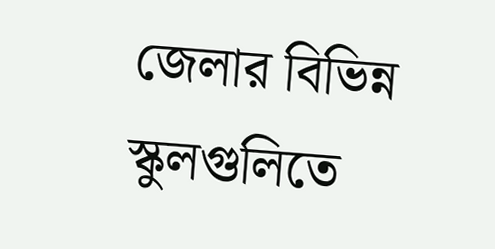জেলার বিভিন্ন স্কুলগুলিতে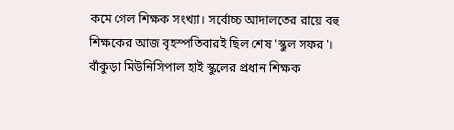কমে গেল শিক্ষক সংখ্যা। সর্বোচ্চ আদালতের রায়ে বহু শিক্ষকের আজ বৃহস্পতিবারই ছিল শেষ 'স্কুল সফর'।
বাঁকুড়া মিউনিসিপাল হাই স্কুলের প্রধান শিক্ষক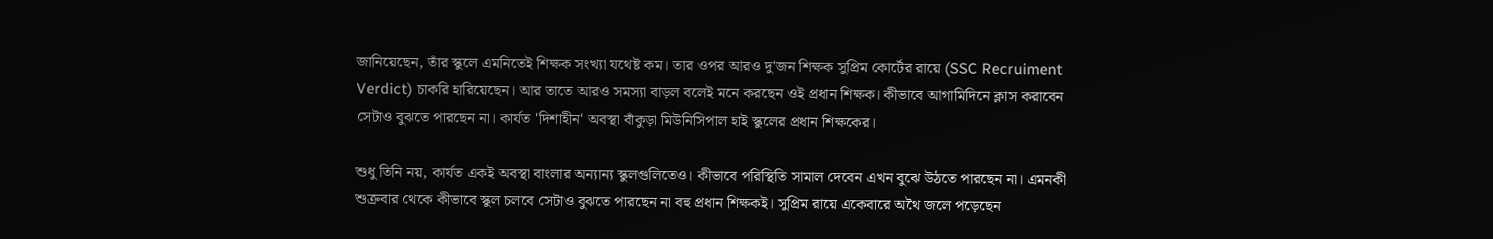জানিয়েছেন, তাঁর স্কুলে এমনিতেই শিক্ষক সংখ্যা যথেষ্ট কম। তার ওপর আরও দু'জন শিক্ষক সুপ্রিম কোর্টের রায়ে (SSC Recruiment Verdict) চাকরি হারিয়েছেন। আর তাতে আরও সমস্যা বাড়ল বলেই মনে করছেন ওই প্রধান শিক্ষক। কীভাবে আগামিদিনে ক্লাস করাবেন সেটাও বুঝতে পারছেন না। কার্যত 'দিশাহীন' অবস্থা বাঁকুড়া মিউনিসিপাল হাই স্কুলের প্রধান শিক্ষকের।

শুধু তিনি নয়, কার্যত একই অবস্থা বাংলার অন্যান্য স্কুলগুলিতেও। কীভাবে পরিস্থিতি সামাল দেবেন এখন বুঝে উঠতে পারছেন না। এমনকী শুক্রবার থেকে কীভাবে স্কুল চলবে সেটাও বুঝতে পারছেন না বহু প্রধান শিক্ষকই। সুপ্রিম রায়ে একেবারে অথৈ জলে পড়েছেন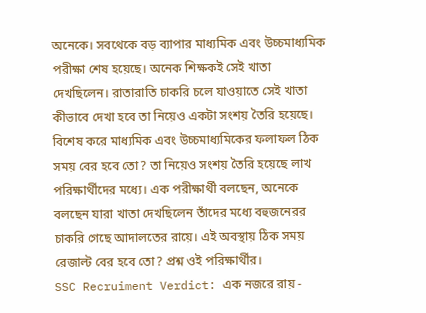অনেকে। সবথেকে বড় ব্যাপার মাধ্যমিক এবং উচ্চমাধ্যমিক পরীক্ষা শেষ হয়েছে। অনেক শিক্ষকই সেই খাতা দেখছিলেন। রাতারাতি চাকরি চলে যাওয়াতে সেই খাতা কীভাবে দেখা হবে তা নিয়েও একটা সংশয় তৈরি হয়েছে।
বিশেষ করে মাধ্যমিক এবং উচ্চমাধ্যমিকের ফলাফল ঠিক সময় বের হবে তো? তা নিয়েও সংশয় তৈরি হয়েছে লাখ পরিক্ষার্থীদের মধ্যে। এক পরীক্ষার্থী বলছেন, অনেকে বলছেন যারা খাতা দেখছিলেন তাঁদের মধ্যে বহুজনেরর চাকরি গেছে আদালতের রায়ে। এই অবস্থায় ঠিক সময় রেজাল্ট বের হবে তো? প্রশ্ন ওই পরিক্ষার্থীর।
SSC Recruiment Verdict: এক নজরে রায় -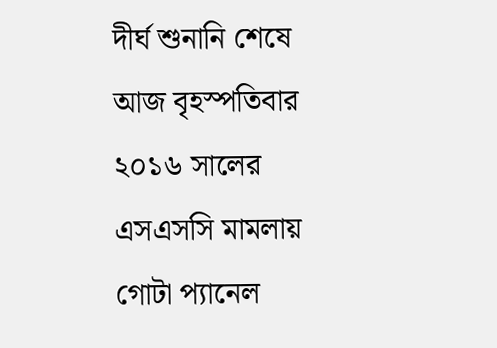দীর্ঘ শুনানি শেষে আজ বৃহস্পতিবার ২০১৬ সালের এসএসসি মামলায় গোটা প্যানেল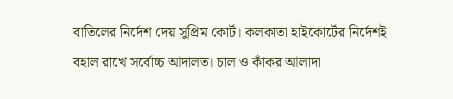বাতিলের নির্দেশ দেয় সুপ্রিম কোর্ট। কলকাতা হাইকোর্টের নির্দেশই বহাল রাখে সর্বোচ্চ আদালত। চাল ও কাঁকর আলাদা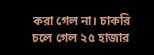করা গেল না। চাকরি চলে গেল ২৫ হাজার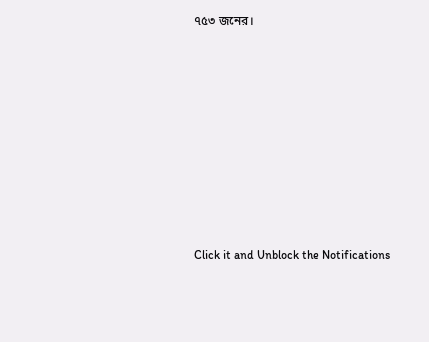৭৫৩ জনের।












Click it and Unblock the Notifications